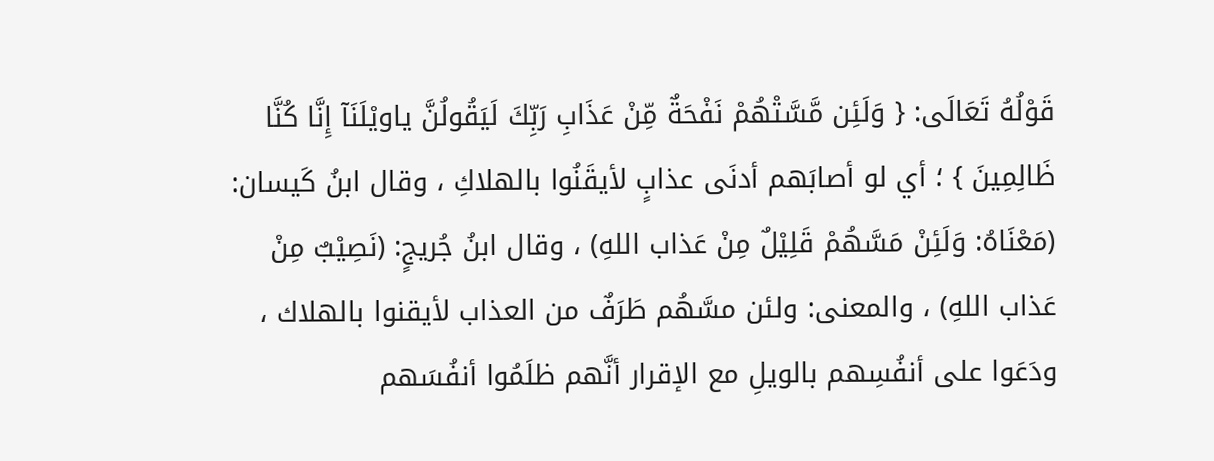قَوْلُهُ تَعَالَى: { وَلَئِن مَّسَّتْهُمْ نَفْحَةٌ مِّنْ عَذَابِ رَبِّكَ لَيَقُولُنَّ ياويْلَنَآ إِنَّا كُنَّا ظَالِمِينَ } ؛ أي لو أصابَهم أدنَى عذابٍ لأيقَنُوا بالهلاكِ ، وقال ابنُ كَيسان: (مَعْنَاهُ: وَلَئِنْ مَسَّهُمْ قَلِيْلٌ مِنْ عَذاب اللهِ) ، وقال ابنُ جُريجٍ: (نَصِيْبٌ مِنْ عَذاب اللهِ) ، والمعنى: ولئن مسَّهُم طَرَفٌ من العذاب لأيقنوا بالهلاك ، ودَعَوا على أنفُسِهم بالويلِ مع الإقرار أنَّهم ظلَمُوا أنفُسَهم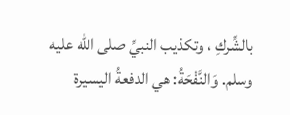بالشِّركِ ، وتكذيب النبيِّ صلى الله عليه وسلم. وَالنَّفْحَةُ: هي الدفعةُ اليسيرة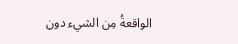الواقعةُ مِن الشيء دون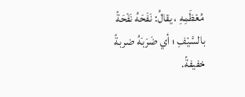مُعْظَمِهِ ، يقالُ: نَفَحَهُ نَفْحَةً بالسَّيْفِ ؛ أي ضَرَبَهُ ضربةً خفيفةً.